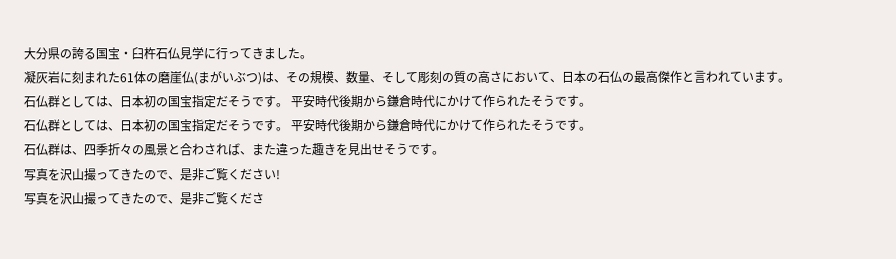大分県の誇る国宝・臼杵石仏見学に行ってきました。
凝灰岩に刻まれた61体の磨崖仏(まがいぶつ)は、その規模、数量、そして彫刻の質の高さにおいて、日本の石仏の最高傑作と言われています。
石仏群としては、日本初の国宝指定だそうです。 平安時代後期から鎌倉時代にかけて作られたそうです。
石仏群としては、日本初の国宝指定だそうです。 平安時代後期から鎌倉時代にかけて作られたそうです。
石仏群は、四季折々の風景と合わされば、また違った趣きを見出せそうです。
写真を沢山撮ってきたので、是非ご覧ください!
写真を沢山撮ってきたので、是非ご覧くださ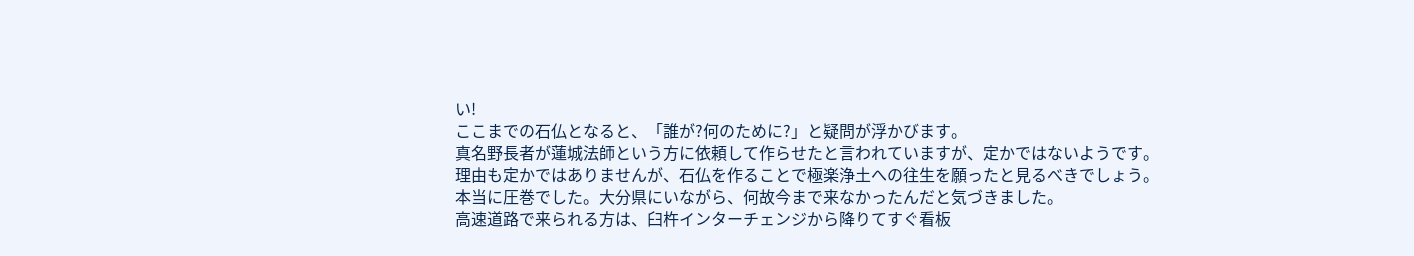い!
ここまでの石仏となると、「誰が?何のために?」と疑問が浮かびます。
真名野長者が蓮城法師という方に依頼して作らせたと言われていますが、定かではないようです。
理由も定かではありませんが、石仏を作ることで極楽浄土への往生を願ったと見るべきでしょう。
本当に圧巻でした。大分県にいながら、何故今まで来なかったんだと気づきました。
高速道路で来られる方は、臼杵インターチェンジから降りてすぐ看板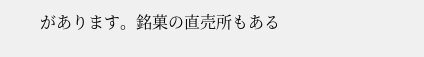があります。銘菓の直売所もある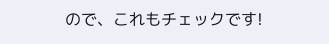ので、これもチェックです!